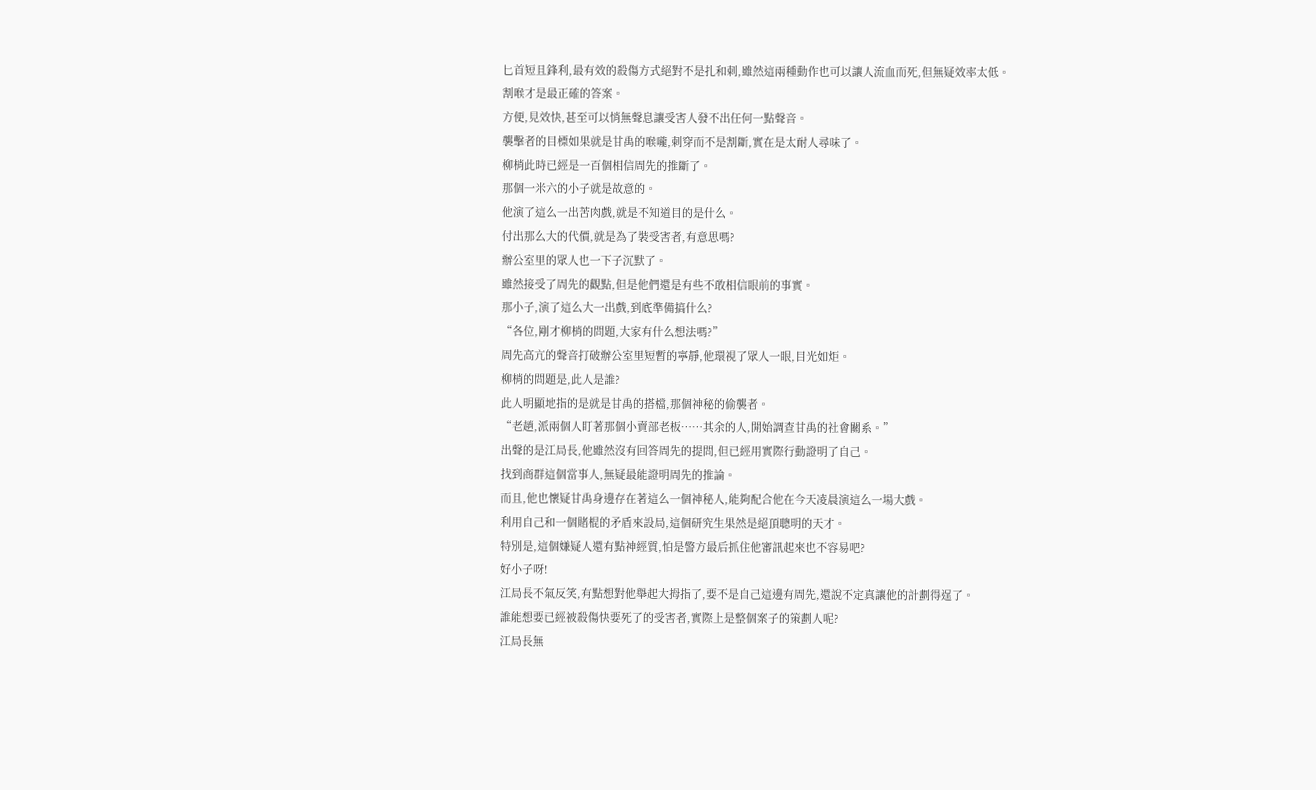匕首短且鋒利,最有效的殺傷方式絕對不是扎和刺,雖然這兩種動作也可以讓人流血而死,但無疑效率太低。
割喉才是最正確的答案。
方便,見效快,甚至可以悄無聲息讓受害人發不出任何一點聲音。
襲擊者的目標如果就是甘禹的喉嚨,刺穿而不是割斷,實在是太耐人尋味了。
柳梢此時已經是一百個相信周先的推斷了。
那個一米六的小子就是故意的。
他演了這么一出苦肉戲,就是不知道目的是什么。
付出那么大的代價,就是為了裝受害者,有意思嗎?
辦公室里的眾人也一下子沉默了。
雖然接受了周先的觀點,但是他們還是有些不敢相信眼前的事實。
那小子,演了這么大一出戲,到底準備搞什么?
“各位,剛才柳梢的問題,大家有什么想法嗎?”
周先高亢的聲音打破辦公室里短暫的寧靜,他環視了眾人一眼,目光如炬。
柳梢的問題是,此人是誰?
此人明顯地指的是就是甘禹的搭檔,那個神秘的偷襲者。
“老趙,派兩個人盯著那個小賣部老板……其余的人,開始調查甘禹的社會關系。”
出聲的是江局長,他雖然沒有回答周先的提問,但已經用實際行動證明了自己。
找到商群這個當事人,無疑最能證明周先的推論。
而且,他也懷疑甘禹身邊存在著這么一個神秘人,能夠配合他在今天凌晨演這么一場大戲。
利用自己和一個賭棍的矛盾來設局,這個研究生果然是絕頂聰明的天才。
特別是,這個嫌疑人還有點神經質,怕是警方最后抓住他審訊起來也不容易吧?
好小子呀!
江局長不氣反笑,有點想對他舉起大拇指了,要不是自己這邊有周先,還說不定真讓他的計劃得逞了。
誰能想要已經被殺傷快要死了的受害者,實際上是整個案子的策劃人呢?
江局長無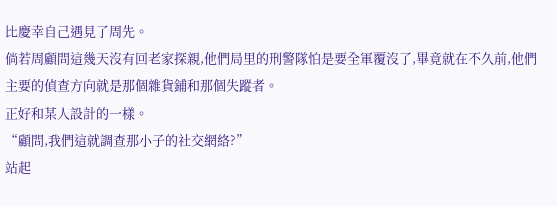比慶幸自己遇見了周先。
倘若周顧問這幾天沒有回老家探親,他們局里的刑警隊怕是要全軍覆沒了,畢竟就在不久前,他們主要的偵查方向就是那個雜貨鋪和那個失蹤者。
正好和某人設計的一樣。
“顧問,我們這就調查那小子的社交網絡?”
站起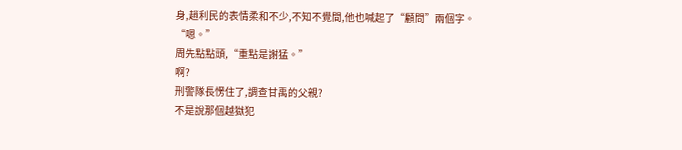身,趙利民的表情柔和不少,不知不覺間,他也喊起了“顧問”兩個字。
“嗯。”
周先點點頭,“重點是謝猛。”
啊?
刑警隊長愣住了,調查甘禹的父親?
不是說那個越獄犯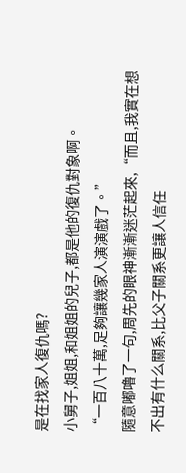是在找家人復仇嗎?
小舅子,姐姐,和姐姐的兒子,都是他的復仇對象啊。
“一百八十萬,足夠讓幾家人演演戲了。”
隨意嘟嚕了一句,周先的眼神漸漸迷茫起來,“而且,我實在想不出有什么關系,比父子關系更讓人信任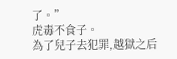了。”
虎毒不食子。
為了兒子去犯罪,越獄之后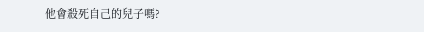他會殺死自己的兒子嗎?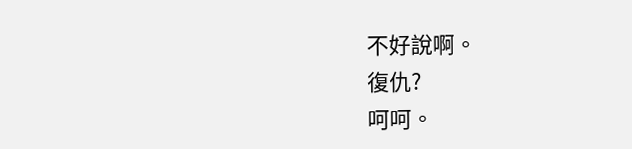不好說啊。
復仇?
呵呵。